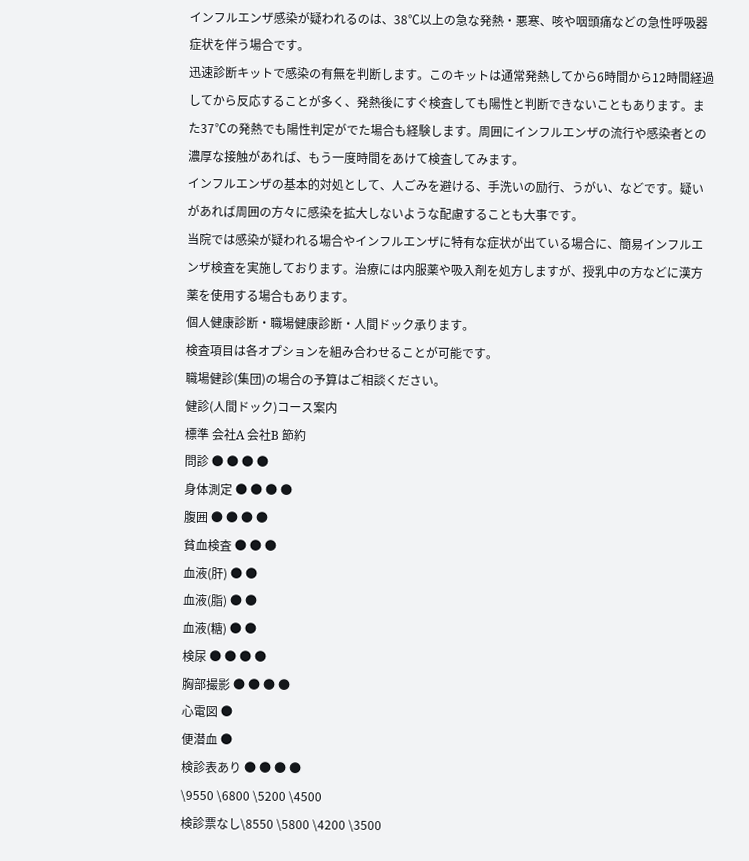インフルエンザ感染が疑われるのは、38℃以上の急な発熱・悪寒、咳や咽頭痛などの急性呼吸器症状を伴う場合です。
迅速診断キットで感染の有無を判断します。このキットは通常発熱してから6時間から12時間経過してから反応することが多く、発熱後にすぐ検査しても陽性と判断できないこともあります。また37℃の発熱でも陽性判定がでた場合も経験します。周囲にインフルエンザの流行や感染者との濃厚な接触があれば、もう一度時間をあけて検査してみます。
インフルエンザの基本的対処として、人ごみを避ける、手洗いの励行、うがい、などです。疑いがあれば周囲の方々に感染を拡大しないような配慮することも大事です。
当院では感染が疑われる場合やインフルエンザに特有な症状が出ている場合に、簡易インフルエンザ検査を実施しております。治療には内服薬や吸入剤を処方しますが、授乳中の方などに漢方薬を使用する場合もあります。
個人健康診断・職場健康診断・人間ドック承ります。
検査項目は各オプションを組み合わせることが可能です。
職場健診(集団)の場合の予算はご相談ください。
健診(人間ドック)コース案内
標準 会社A 会社B 節約
問診 ● ● ● ●
身体測定 ● ● ● ●
腹囲 ● ● ● ●
貧血検査 ● ● ●
血液(肝) ● ●
血液(脂) ● ●
血液(糖) ● ●
検尿 ● ● ● ●
胸部撮影 ● ● ● ●
心電図 ●
便潜血 ●
検診表あり ● ● ● ●
\9550 \6800 \5200 \4500
検診票なし\8550 \5800 \4200 \3500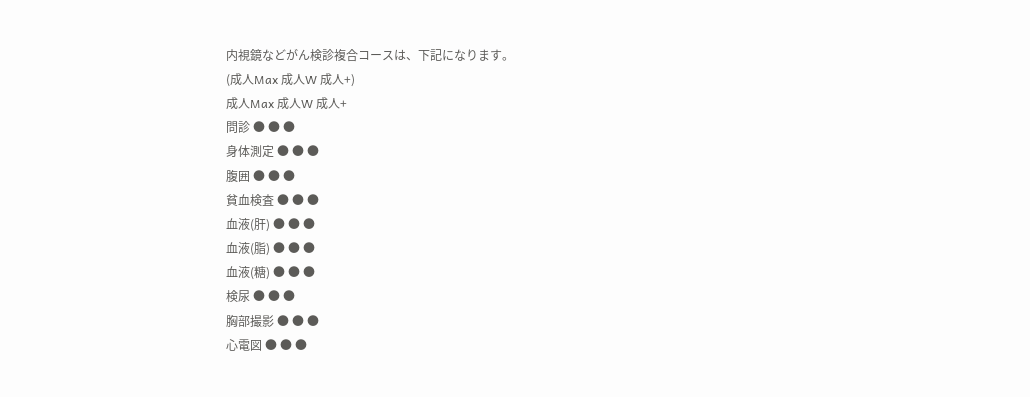内視鏡などがん検診複合コースは、下記になります。
(成人Max 成人W 成人+)
成人Max 成人W 成人+
問診 ● ● ●
身体測定 ● ● ●
腹囲 ● ● ●
貧血検査 ● ● ●
血液(肝) ● ● ●
血液(脂) ● ● ●
血液(糖) ● ● ●
検尿 ● ● ●
胸部撮影 ● ● ●
心電図 ● ● ●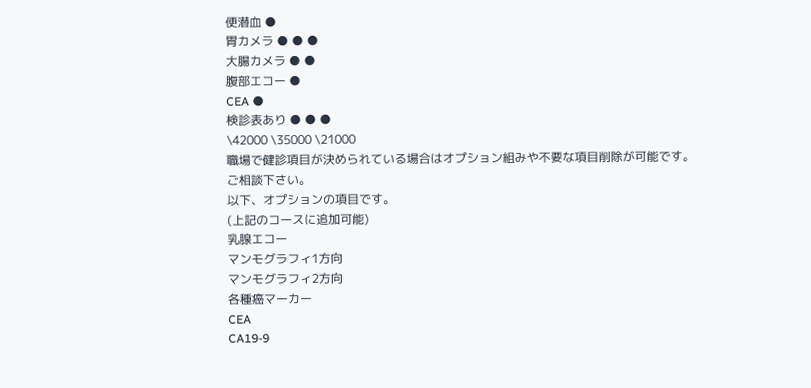便潜血 ●
胃カメラ ● ● ●
大腸カメラ ● ●
腹部エコー ●
CEA ●
検診表あり ● ● ●
\42000 \35000 \21000
職場で健診項目が決められている場合はオプション組みや不要な項目削除が可能です。
ご相談下さい。
以下、オプションの項目です。
(上記のコースに追加可能)
乳腺エコー
マンモグラフィ1方向
マンモグラフィ2方向
各種癌マーカー
CEA
CA19-9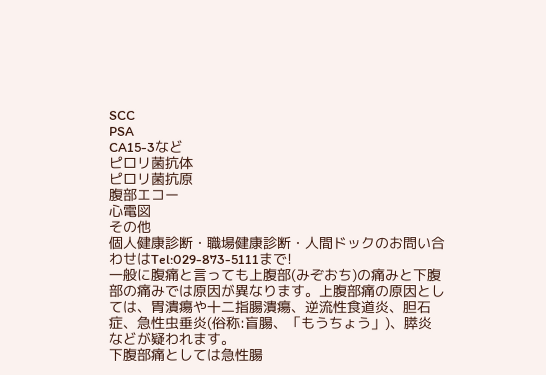SCC
PSA
CA15-3など
ピロリ菌抗体
ピロリ菌抗原
腹部エコー
心電図
その他
個人健康診断・職場健康診断・人間ドックのお問い合わせはTel:029-873-5111まで!
一般に腹痛と言っても上腹部(みぞおち)の痛みと下腹部の痛みでは原因が異なります。上腹部痛の原因としては、胃潰瘍や十二指腸潰瘍、逆流性食道炎、胆石症、急性虫垂炎(俗称:盲腸、「もうちょう」)、膵炎などが疑われます。
下腹部痛としては急性腸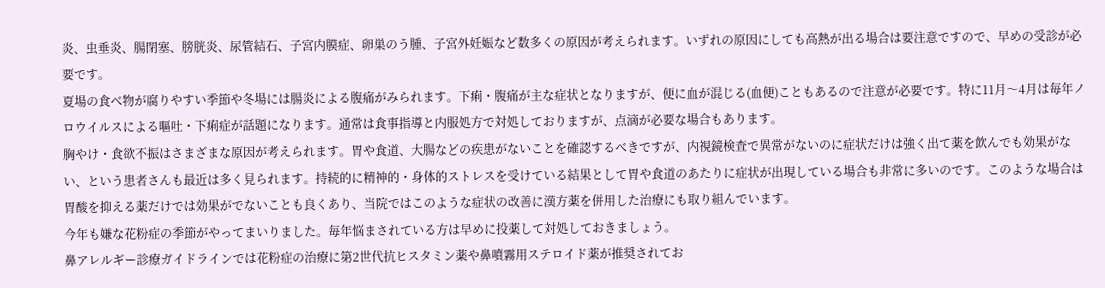炎、虫垂炎、腸閉塞、膀胱炎、尿管結石、子宮内膜症、卵巣のう腫、子宮外妊娠など数多くの原因が考えられます。いずれの原因にしても高熱が出る場合は要注意ですので、早めの受診が必要です。
夏場の食べ物が腐りやすい季節や冬場には腸炎による腹痛がみられます。下痢・腹痛が主な症状となりますが、便に血が混じる(血便)こともあるので注意が必要です。特に11月〜4月は毎年ノロウイルスによる嘔吐・下痢症が話題になります。通常は食事指導と内服処方で対処しておりますが、点滴が必要な場合もあります。
胸やけ・食欲不振はさまざまな原因が考えられます。胃や食道、大腸などの疾患がないことを確認するべきですが、内視鏡検査で異常がないのに症状だけは強く出て薬を飲んでも効果がない、という患者さんも最近は多く見られます。持続的に精神的・身体的ストレスを受けている結果として胃や食道のあたりに症状が出現している場合も非常に多いのです。このような場合は胃酸を抑える薬だけでは効果がでないことも良くあり、当院ではこのような症状の改善に漢方薬を併用した治療にも取り組んでいます。
今年も嫌な花粉症の季節がやってまいりました。毎年悩まされている方は早めに投薬して対処しておきましょう。
鼻アレルギー診療ガイドラインでは花粉症の治療に第2世代抗ヒスタミン薬や鼻噴霧用ステロイド薬が推奨されてお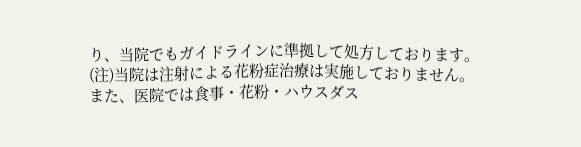り、当院でもガイドラインに準拠して処方しております。
(注)当院は注射による花粉症治療は実施しておりません。
また、医院では食事・花粉・ハウスダス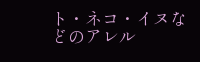ト・ネコ・イヌなどのアレル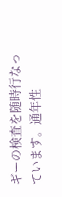ギーの検査を随時行なっています。通年性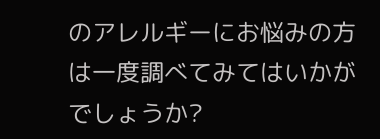のアレルギーにお悩みの方は一度調べてみてはいかがでしょうか?